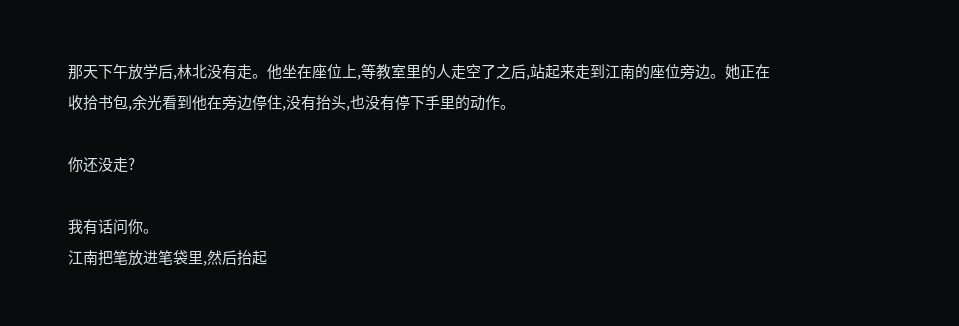那天下午放学后,林北没有走。他坐在座位上,等教室里的人走空了之后,站起来走到江南的座位旁边。她正在收拾书包,余光看到他在旁边停住,没有抬头,也没有停下手里的动作。

你还没走?

我有话问你。
江南把笔放进笔袋里,然后抬起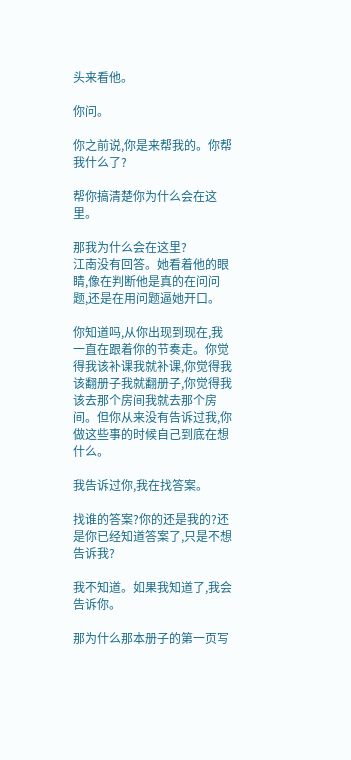头来看他。

你问。

你之前说,你是来帮我的。你帮我什么了?

帮你搞清楚你为什么会在这里。

那我为什么会在这里?
江南没有回答。她看着他的眼睛,像在判断他是真的在问问题,还是在用问题逼她开口。

你知道吗,从你出现到现在,我一直在跟着你的节奏走。你觉得我该补课我就补课,你觉得我该翻册子我就翻册子,你觉得我该去那个房间我就去那个房间。但你从来没有告诉过我,你做这些事的时候自己到底在想什么。

我告诉过你,我在找答案。

找谁的答案?你的还是我的?还是你已经知道答案了,只是不想告诉我?

我不知道。如果我知道了,我会告诉你。

那为什么那本册子的第一页写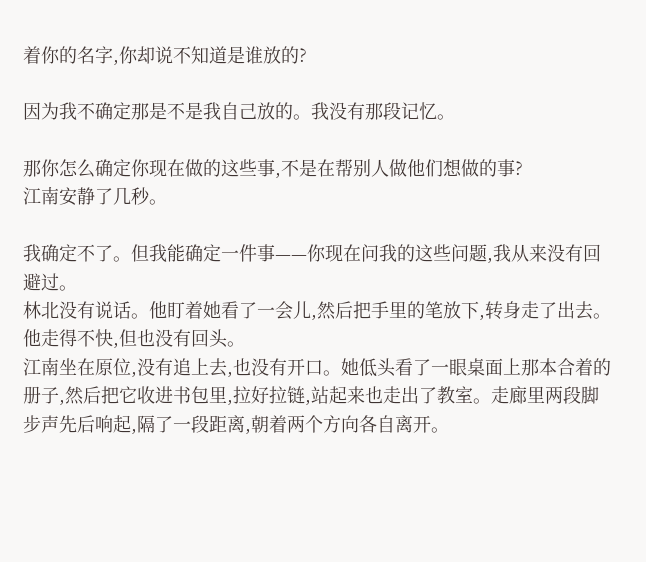着你的名字,你却说不知道是谁放的?

因为我不确定那是不是我自己放的。我没有那段记忆。

那你怎么确定你现在做的这些事,不是在帮别人做他们想做的事?
江南安静了几秒。

我确定不了。但我能确定一件事——你现在问我的这些问题,我从来没有回避过。
林北没有说话。他盯着她看了一会儿,然后把手里的笔放下,转身走了出去。他走得不快,但也没有回头。
江南坐在原位,没有追上去,也没有开口。她低头看了一眼桌面上那本合着的册子,然后把它收进书包里,拉好拉链,站起来也走出了教室。走廊里两段脚步声先后响起,隔了一段距离,朝着两个方向各自离开。